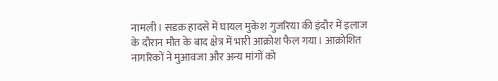नामली। सडक़ हादसे में घायल मुकेश गुजरिया की इंदौर में इलाज के दौरान मौत के बाद क्षेत्र में भारी आक्रोश फैल गया। आक्रोशित नागरिकों ने मुआवजा और अन्य मांगों को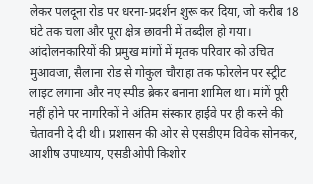लेकर पलदूना रोड पर धरना-प्रदर्शन शुरू कर दिया, जो करीब 18 घंटे तक चला और पूरा क्षेत्र छावनी में तब्दील हो गया।
आंदोलनकारियों की प्रमुख मांगों में मृतक परिवार को उचित मुआवजा, सैलाना रोड से गोकुल चौराहा तक फोरलेन पर स्ट्रीट लाइट लगाना और नए स्पीड ब्रेकर बनाना शामिल था। मांगें पूरी नहीं होने पर नागरिकों ने अंतिम संस्कार हाईवे पर ही करने की चेतावनी दे दी थी। प्रशासन की ओर से एसडीएम विवेक सोनकर, आशीष उपाध्याय, एसडीओपी किशोर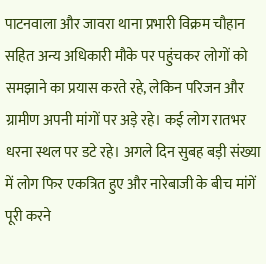पाटनवाला और जावरा थाना प्रभारी विक्रम चौहान सहित अन्य अधिकारी मौके पर पहुंचकर लोगों को समझाने का प्रयास करते रहे, लेकिन परिजन और ग्रामीण अपनी मांगों पर अड़े रहे। कई लोग रातभर धरना स्थल पर डटे रहे। अगले दिन सुबह बड़ी संख्या में लोग फिर एकत्रित हुए और नारेबाजी के बीच मांगें पूरी करने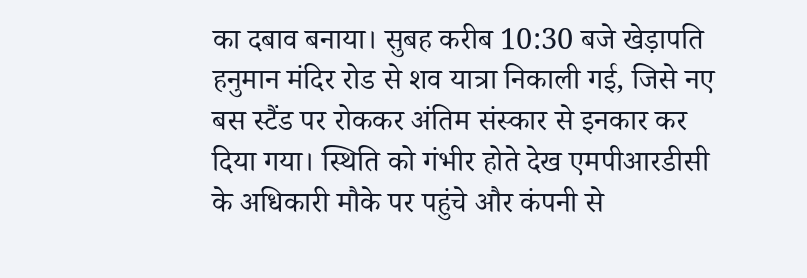का दबाव बनाया। सुबह करीब 10:30 बजे खेड़ापति हनुमान मंदिर रोड से शव यात्रा निकाली गई, जिसे नए बस स्टैंड पर रोककर अंतिम संस्कार से इनकार कर दिया गया। स्थिति को गंभीर होते देख एमपीआरडीसी के अधिकारी मौके पर पहुंचे और कंपनी से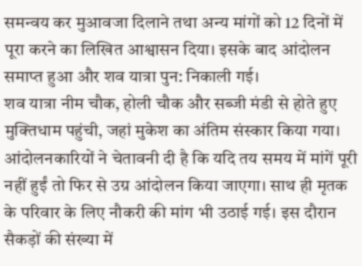समन्वय कर मुआवजा दिलाने तथा अन्य मांगों को 12 दिनों में पूरा करने का लिखित आश्वासन दिया। इसके बाद आंदोलन समाप्त हुआ और शव यात्रा पुन: निकाली गई।
शव यात्रा नीम चौक, होली चौक और सब्जी मंडी से होते हुए मुक्तिधाम पहुंची, जहां मुकेश का अंतिम संस्कार किया गया।
आंदोलनकारियों ने चेतावनी दी है कि यदि तय समय में मांगें पूरी नहीं हुईं तो फिर से उग्र आंदोलन किया जाएगा। साथ ही मृतक के परिवार के लिए नौकरी की मांग भी उठाई गई। इस दौरान सैकड़ों की संख्या में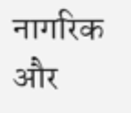नागरिक और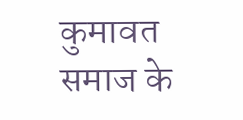कुमावत समाज के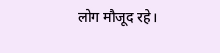लोग मौजूद रहे।